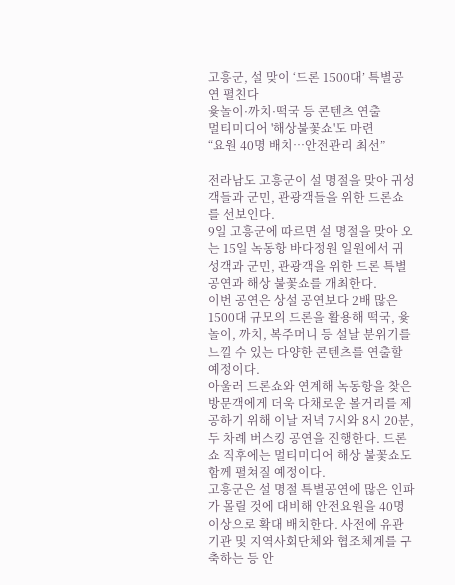고흥군, 설 맞이 ‘드론 1500대’ 특별공연 펼친다
윷놀이·까치·떡국 등 콘텐츠 연출
멀티미디어 '해상불꽃쇼'도 마련
“요원 40명 배치…안전관리 최선”

전라남도 고흥군이 설 명절을 맞아 귀성객들과 군민, 관광객들을 위한 드론쇼를 선보인다.
9일 고흥군에 따르면 설 명절을 맞아 오는 15일 녹동항 바다정원 일원에서 귀성객과 군민, 관광객을 위한 드론 특별공연과 해상 불꽃쇼를 개최한다.
이번 공연은 상설 공연보다 2배 많은 1500대 규모의 드론을 활용해 떡국, 윷놀이, 까치, 복주머니 등 설날 분위기를 느낄 수 있는 다양한 콘텐츠를 연출할 예정이다.
아울러 드론쇼와 연계해 녹동항을 찾은 방문객에게 더욱 다채로운 볼거리를 제공하기 위해 이날 저녁 7시와 8시 20분, 두 차례 버스킹 공연을 진행한다. 드론쇼 직후에는 멀티미디어 해상 불꽃쇼도 함께 펼쳐질 예정이다.
고흥군은 설 명절 특별공연에 많은 인파가 몰릴 것에 대비해 안전요원을 40명 이상으로 확대 배치한다. 사전에 유관기관 및 지역사회단체와 협조체계를 구축하는 등 안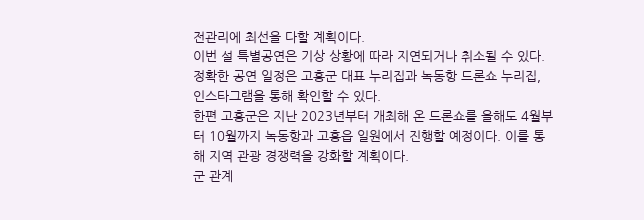전관리에 최선을 다할 계획이다.
이번 설 특별공연은 기상 상황에 따라 지연되거나 취소될 수 있다. 정확한 공연 일정은 고흥군 대표 누리집과 녹동항 드론쇼 누리집, 인스타그램을 통해 확인할 수 있다.
한편 고흥군은 지난 2023년부터 개최해 온 드론쇼를 올해도 4월부터 10월까지 녹동항과 고흥읍 일원에서 진행할 예정이다. 이를 통해 지역 관광 경쟁력을 강화할 계획이다.
군 관계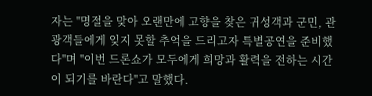자는 "명절을 맞아 오랜만에 고향을 찾은 귀성객과 군민, 관광객들에게 잊지 못할 추억을 드리고자 특별공연을 준비했다"며 "이번 드론쇼가 모두에게 희망과 활력을 전하는 시간이 되기를 바란다"고 말했다.